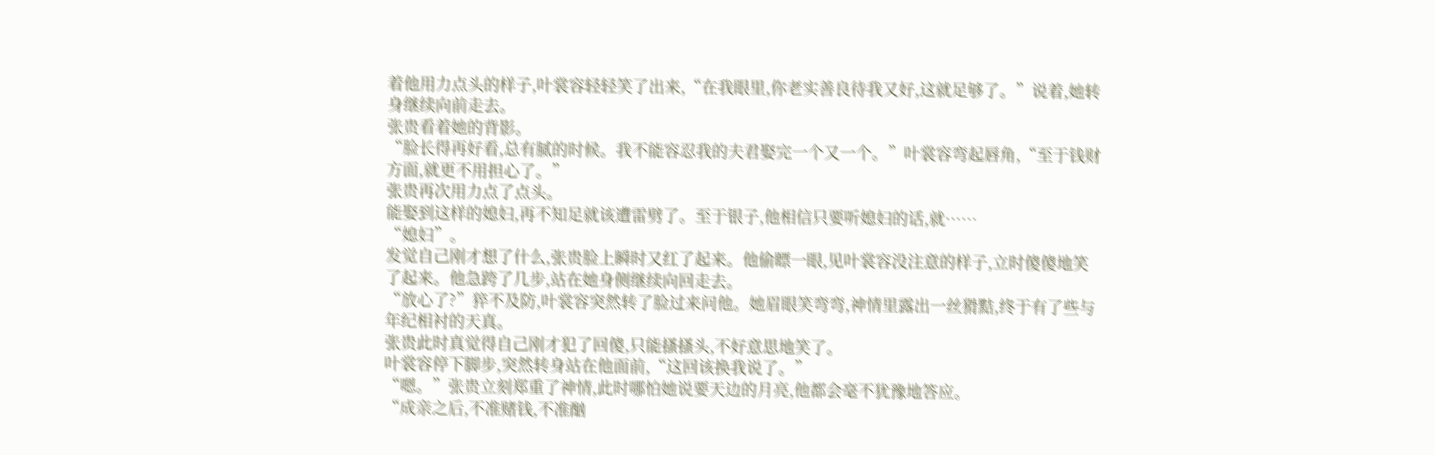着他用力点头的样子,叶裳容轻轻笑了出来,“在我眼里,你老实善良待我又好,这就足够了。”说着,她转身继续向前走去。
张贵看着她的背影。
“脸长得再好看,总有腻的时候。我不能容忍我的夫君娶完一个又一个。”叶裳容弯起唇角,“至于钱财方面,就更不用担心了。”
张贵再次用力点了点头。
能娶到这样的媳妇,再不知足就该遭雷劈了。至于银子,他相信只要听媳妇的话,就……
“媳妇”。
发觉自己刚才想了什么,张贵脸上瞬时又红了起来。他偷瞟一眼,见叶裳容没注意的样子,立时傻傻地笑了起来。他急跨了几步,站在她身侧继续向回走去。
“放心了?”猝不及防,叶裳容突然转了脸过来问他。她眉眼笑弯弯,神情里露出一丝猾黠,终于有了些与年纪相衬的天真。
张贵此时真觉得自己刚才犯了回傻,只能搔搔头,不好意思地笑了。
叶裳容停下脚步,突然转身站在他面前,“这回该换我说了。”
“嗯。”张贵立刻郑重了神情,此时哪怕她说要天边的月亮,他都会毫不犹豫地答应。
“成亲之后,不准赌钱,不准酗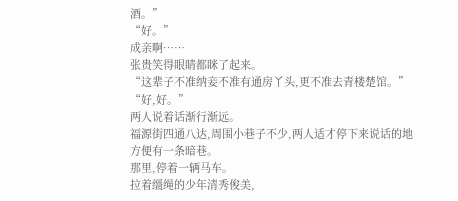酒。”
“好。”
成亲啊……
张贵笑得眼睛都眯了起来。
“这辈子不准纳妾不准有通房丫头,更不准去青楼楚馆。”
“好,好。”
两人说着话渐行渐远。
福源街四通八达,周围小巷子不少,两人适才停下来说话的地方便有一条暗巷。
那里,停着一辆马车。
拉着缰绳的少年清秀俊美,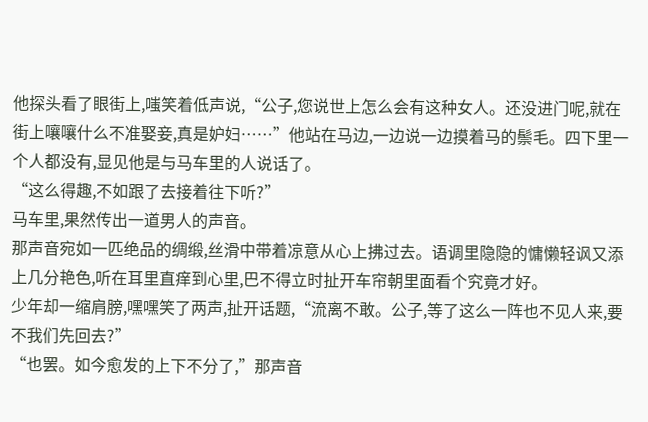他探头看了眼街上,嗤笑着低声说,“公子,您说世上怎么会有这种女人。还没进门呢,就在街上嚷嚷什么不准娶妾,真是妒妇……”他站在马边,一边说一边摸着马的鬃毛。四下里一个人都没有,显见他是与马车里的人说话了。
“这么得趣,不如跟了去接着往下听?”
马车里,果然传出一道男人的声音。
那声音宛如一匹绝品的绸缎,丝滑中带着凉意从心上拂过去。语调里隐隐的慵懒轻讽又添上几分艳色,听在耳里直痒到心里,巴不得立时扯开车帘朝里面看个究竟才好。
少年却一缩肩膀,嘿嘿笑了两声,扯开话题,“流离不敢。公子,等了这么一阵也不见人来,要不我们先回去?”
“也罢。如今愈发的上下不分了,”那声音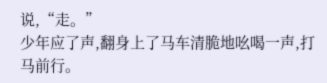说,“走。”
少年应了声,翻身上了马车清脆地吆喝一声,打马前行。